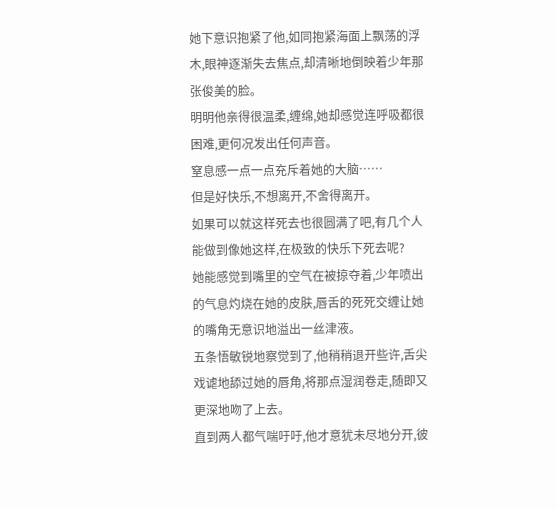她下意识抱紧了他,如同抱紧海面上飘荡的浮木,眼神逐渐失去焦点,却清晰地倒映着少年那张俊美的脸。
明明他亲得很温柔,缠绵,她却感觉连呼吸都很困难,更何况发出任何声音。
窒息感一点一点充斥着她的大脑……
但是好快乐,不想离开,不舍得离开。
如果可以就这样死去也很圆满了吧,有几个人能做到像她这样,在极致的快乐下死去呢?
她能感觉到嘴里的空气在被掠夺着,少年喷出的气息灼烧在她的皮肤,唇舌的死死交缠让她的嘴角无意识地溢出一丝津液。
五条悟敏锐地察觉到了,他稍稍退开些许,舌尖戏谑地舔过她的唇角,将那点湿润卷走,随即又更深地吻了上去。
直到两人都气喘吁吁,他才意犹未尽地分开,彼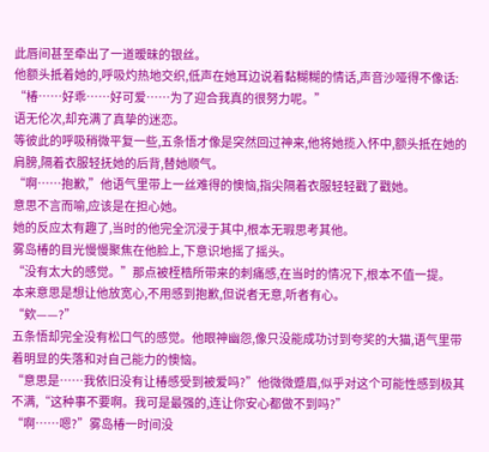此唇间甚至牵出了一道暧昧的银丝。
他额头抵着她的,呼吸灼热地交织,低声在她耳边说着黏糊糊的情话,声音沙哑得不像话:
“椿……好乖……好可爱……为了迎合我真的很努力呢。”
语无伦次,却充满了真挚的迷恋。
等彼此的呼吸稍微平复一些,五条悟才像是突然回过神来,他将她揽入怀中,额头抵在她的肩膀,隔着衣服轻抚她的后背,替她顺气。
“啊……抱歉,”他语气里带上一丝难得的懊恼,指尖隔着衣服轻轻戳了戳她。
意思不言而喻,应该是在担心她。
她的反应太有趣了,当时的他完全沉浸于其中,根本无瑕思考其他。
雾岛椿的目光慢慢聚焦在他脸上,下意识地摇了摇头。
“没有太大的感觉。”那点被桎梏所带来的刺痛感,在当时的情况下,根本不值一提。
本来意思是想让他放宽心,不用感到抱歉,但说者无意,听者有心。
“欸——?”
五条悟却完全没有松口气的感觉。他眼神幽怨,像只没能成功讨到夸奖的大猫,语气里带着明显的失落和对自己能力的懊恼。
“意思是……我依旧没有让椿感受到被爱吗?”他微微蹙眉,似乎对这个可能性感到极其不满,“这种事不要啊。我可是最强的,连让你安心都做不到吗?”
“啊……嗯?”雾岛椿一时间没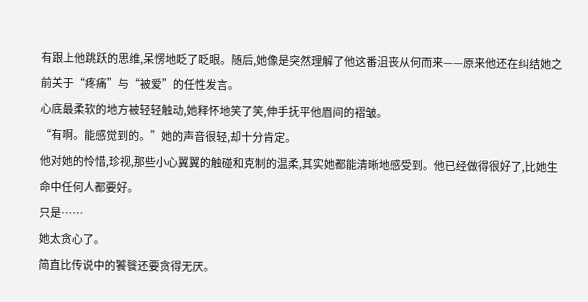有跟上他跳跃的思维,呆愣地眨了眨眼。随后,她像是突然理解了他这番沮丧从何而来——原来他还在纠结她之前关于“疼痛”与“被爱”的任性发言。
心底最柔软的地方被轻轻触动,她释怀地笑了笑,伸手抚平他眉间的褶皱。
“有啊。能感觉到的。”她的声音很轻,却十分肯定。
他对她的怜惜,珍视,那些小心翼翼的触碰和克制的温柔,其实她都能清晰地感受到。他已经做得很好了,比她生命中任何人都要好。
只是……
她太贪心了。
简直比传说中的饕餮还要贪得无厌。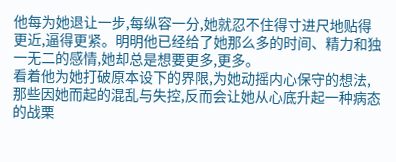他每为她退让一步,每纵容一分,她就忍不住得寸进尺地贴得更近,逼得更紧。明明他已经给了她那么多的时间、精力和独一无二的感情,她却总是想要更多,更多。
看着他为她打破原本设下的界限,为她动摇内心保守的想法,那些因她而起的混乱与失控,反而会让她从心底升起一种病态的战栗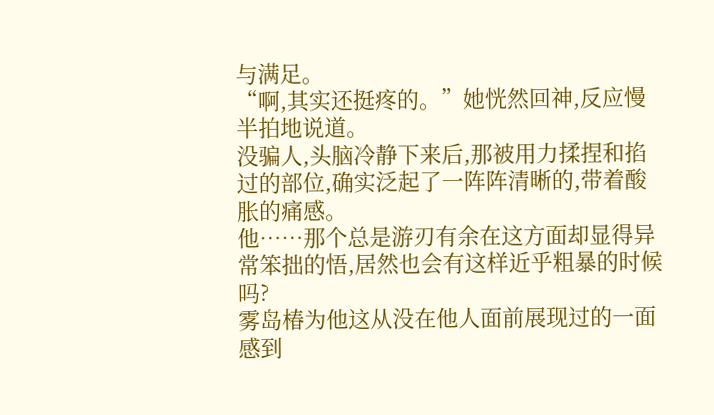与满足。
“啊,其实还挺疼的。”她恍然回神,反应慢半拍地说道。
没骗人,头脑冷静下来后,那被用力揉捏和掐过的部位,确实泛起了一阵阵清晰的,带着酸胀的痛感。
他……那个总是游刃有余在这方面却显得异常笨拙的悟,居然也会有这样近乎粗暴的时候吗?
雾岛椿为他这从没在他人面前展现过的一面感到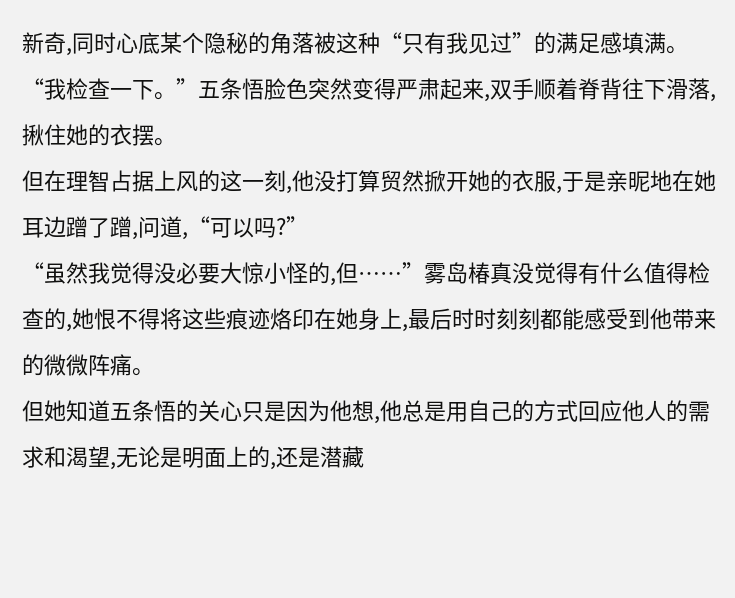新奇,同时心底某个隐秘的角落被这种“只有我见过”的满足感填满。
“我检查一下。”五条悟脸色突然变得严肃起来,双手顺着脊背往下滑落,揪住她的衣摆。
但在理智占据上风的这一刻,他没打算贸然掀开她的衣服,于是亲昵地在她耳边蹭了蹭,问道,“可以吗?”
“虽然我觉得没必要大惊小怪的,但……”雾岛椿真没觉得有什么值得检查的,她恨不得将这些痕迹烙印在她身上,最后时时刻刻都能感受到他带来的微微阵痛。
但她知道五条悟的关心只是因为他想,他总是用自己的方式回应他人的需求和渴望,无论是明面上的,还是潜藏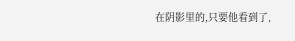在阴影里的,只要他看到了,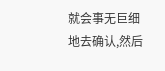就会事无巨细地去确认,然后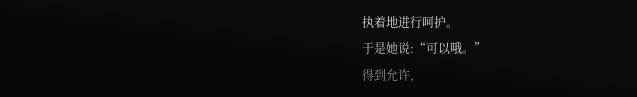执着地进行呵护。
于是她说:“可以哦。”
得到允许,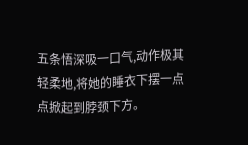五条悟深吸一口气,动作极其轻柔地,将她的睡衣下摆一点点掀起到脖颈下方。